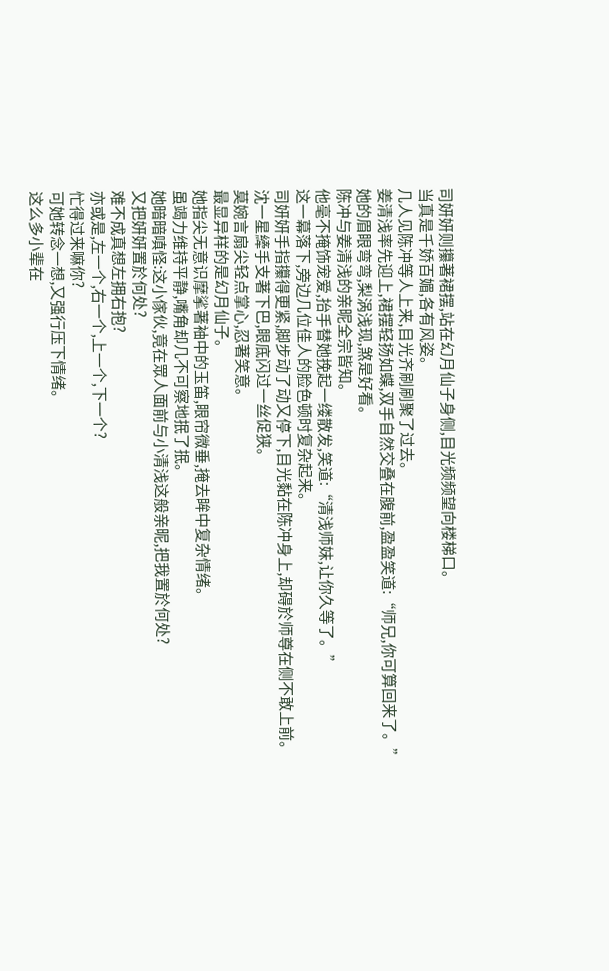司妍妍则攥著裙摆,站在幻月仙子身侧,目光频频望向楼梯口。
当真是千娇百媚,各有风姿。
几人见陈冲等人上来,目光齐刷刷聚了过去。
姜清浅率先迎上,裙摆轻扬如蝶,双手自然交叠在腹前,盈盈笑道:“师兄,你可算回来了。”
她的眉眼弯弯,梨涡浅现,煞是好看。
陈冲与姜清浅的亲昵全宗皆知。
他毫不掩饰宠爱,抬手替她挽起一缕散发,笑道:“清浅师妹,让你久等了。”
这一幕落下,旁边几位佳人的脸色顿时复杂起来。
司妍妍手指攥得更紧,脚步动了动又停下,目光黏在陈冲身上,却碍於师尊在侧不敢上前。
沈一星縴手支著下巴,眼底闪过一丝促狭。
莫婉言扇尖轻点掌心,忍著笑意。
最显异样的是幻月仙子。
她指尖无意识摩挲著袖中的玉笛,眼帘微垂,掩去眸中复杂情绪。
虽竭力维持平静,嘴角却几不可察地抿了抿。
她暗暗嗔怪:这小傢伙,竟在眾人面前与小清浅这般亲昵,把我置於何处?
又把妍妍置於何处?
难不成真想左拥右抱?
亦或是,左一个,右一个,上一个,下一个?
忙得过来嘛你?
可她转念一想,又强行压下情绪。
这么多小辈在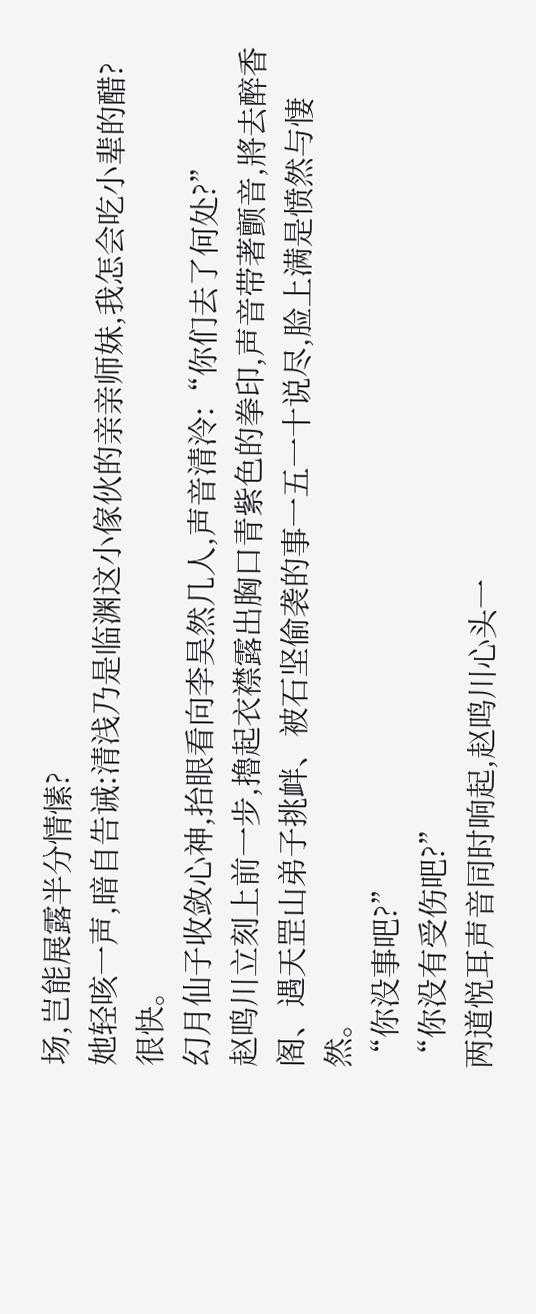场,岂能展露半分情愫?
她轻咳一声,暗自告诫:清浅乃是临渊这小傢伙的亲亲师妹,我怎会吃小辈的醋?
很快。
幻月仙子收敛心神,抬眼看向李昊然几人,声音清泠:“你们去了何处?”
赵鸣川立刻上前一步,擼起衣襟露出胸口青紫色的拳印,声音带著颤音,將去醉香阁、遇天罡山弟子挑衅、被石坚偷袭的事一五一十说尽,脸上满是愤然与悽然。
“你没事吧?”
“你没有受伤吧?”
两道悦耳声音同时响起,赵鸣川心头一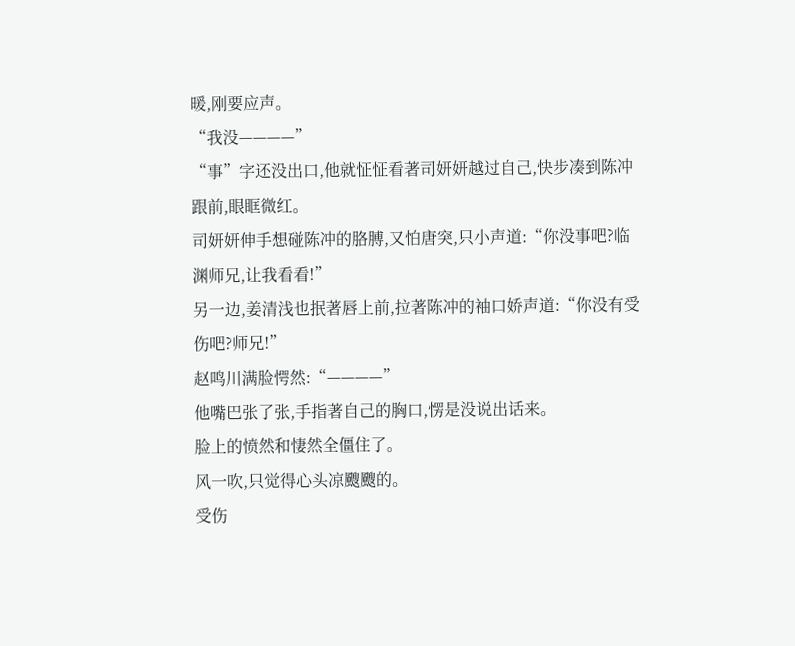暖,刚要应声。
“我没————”
“事”字还没出口,他就怔怔看著司妍妍越过自己,快步凑到陈冲跟前,眼眶微红。
司妍妍伸手想碰陈冲的胳膊,又怕唐突,只小声道:“你没事吧?临渊师兄,让我看看!”
另一边,姜清浅也抿著唇上前,拉著陈冲的袖口娇声道:“你没有受伤吧?师兄!”
赵鸣川满脸愕然:“————”
他嘴巴张了张,手指著自己的胸口,愣是没说出话来。
脸上的愤然和悽然全僵住了。
风一吹,只觉得心头凉颼颼的。
受伤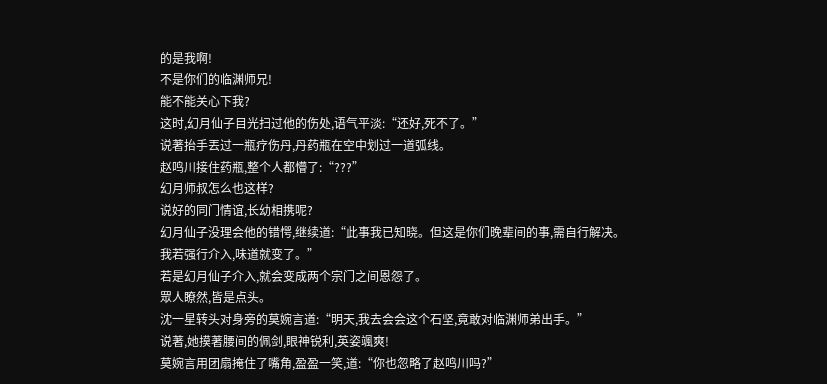的是我啊!
不是你们的临渊师兄!
能不能关心下我?
这时,幻月仙子目光扫过他的伤处,语气平淡:“还好,死不了。”
说著抬手丟过一瓶疗伤丹,丹药瓶在空中划过一道弧线。
赵鸣川接住药瓶,整个人都懵了:“???”
幻月师叔怎么也这样?
说好的同门情谊,长幼相携呢?
幻月仙子没理会他的错愕,继续道:“此事我已知晓。但这是你们晚辈间的事,需自行解决。
我若强行介入,味道就变了。”
若是幻月仙子介入,就会变成两个宗门之间恩怨了。
眾人瞭然,皆是点头。
沈一星转头对身旁的莫婉言道:“明天,我去会会这个石坚,竟敢对临渊师弟出手。”
说著,她摸著腰间的佩剑,眼神锐利,英姿颯爽!
莫婉言用团扇掩住了嘴角,盈盈一笑,道:“你也忽略了赵鸣川吗?”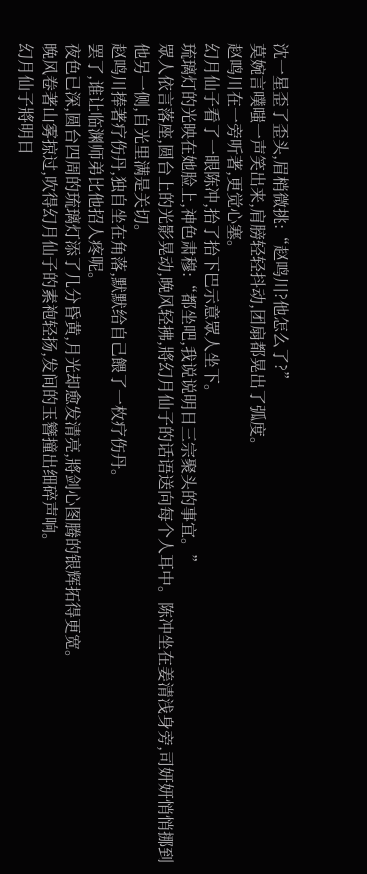沈一星歪了歪头,眉梢微挑:“赵鸣川?他怎么了?”
莫婉言噗嗤一声笑出来,肩膀轻轻抖动,团扇都晃出了弧度。
赵鸣川在一旁听著,更觉心塞。
幻月仙子看了一眼陈冲,抬了抬下巴示意眾人坐下。
琉璃灯的光映在她脸上,神色肃穆:“都坐吧,我说说明日三宗聚头的事宜。”
眾人依言落座,圆台上的光影晃动,晚风轻拂,將幻月仙子的话语送向每个人耳中。陈冲坐在姜清浅身旁,司妍妍悄悄挪到他另一侧,自光里满是关切。
赵鸣川捧著疗伤丹,独自坐在角落,默默给自己餵了一枚疗伤丹。
罢了,谁让临渊师弟比他招人疼呢。
夜色已深,圆台四周的琉璃灯添了几分昏黄,月光却愈发清亮,將剑心图腾的银辉拓得更宽。
晚风卷著山雾掠过,吹得幻月仙子的素袍轻扬,发间的玉簪撞出细碎声响。
幻月仙子將明日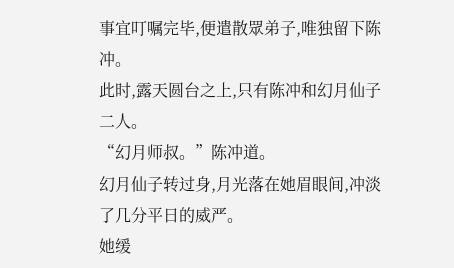事宜叮嘱完毕,便遣散眾弟子,唯独留下陈冲。
此时,露天圆台之上,只有陈冲和幻月仙子二人。
“幻月师叔。”陈冲道。
幻月仙子转过身,月光落在她眉眼间,冲淡了几分平日的威严。
她缓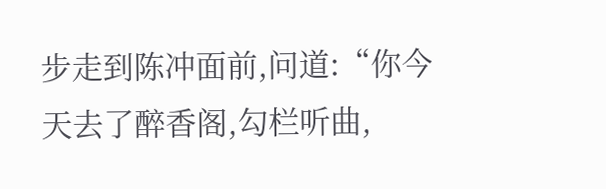步走到陈冲面前,问道:“你今天去了醉香阁,勾栏听曲,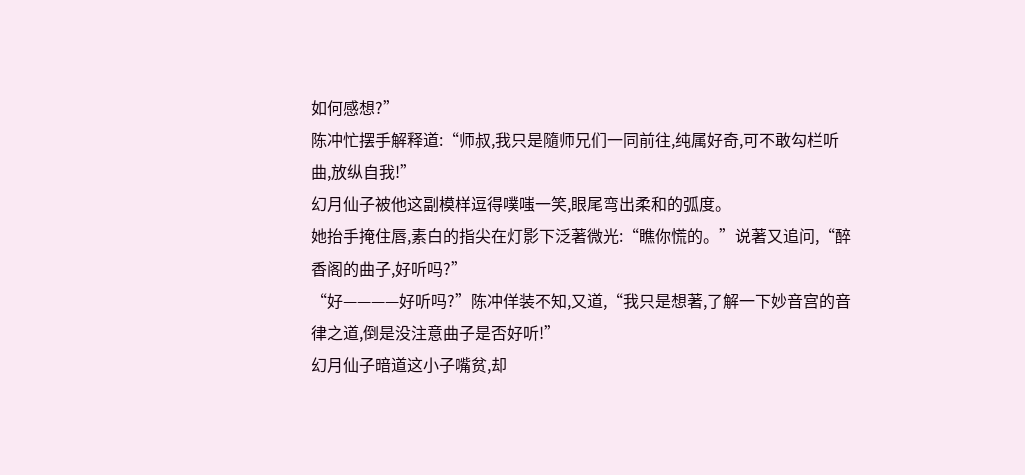如何感想?”
陈冲忙摆手解释道:“师叔,我只是隨师兄们一同前往,纯属好奇,可不敢勾栏听曲,放纵自我!”
幻月仙子被他这副模样逗得噗嗤一笑,眼尾弯出柔和的弧度。
她抬手掩住唇,素白的指尖在灯影下泛著微光:“瞧你慌的。”说著又追问,“醉香阁的曲子,好听吗?”
“好————好听吗?”陈冲佯装不知,又道,“我只是想著,了解一下妙音宫的音律之道,倒是没注意曲子是否好听!”
幻月仙子暗道这小子嘴贫,却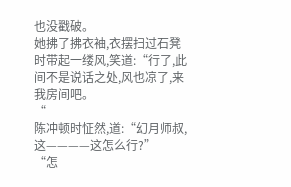也没戳破。
她拂了拂衣袖,衣摆扫过石凳时带起一缕风,笑道:“行了,此间不是说话之处,风也凉了,来我房间吧。
“
陈冲顿时怔然,道:“幻月师叔,这————这怎么行?”
“怎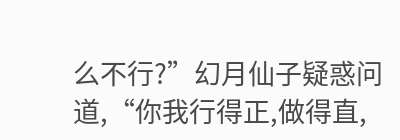么不行?”幻月仙子疑惑问道,“你我行得正,做得直,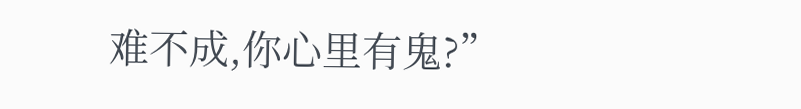难不成,你心里有鬼?”